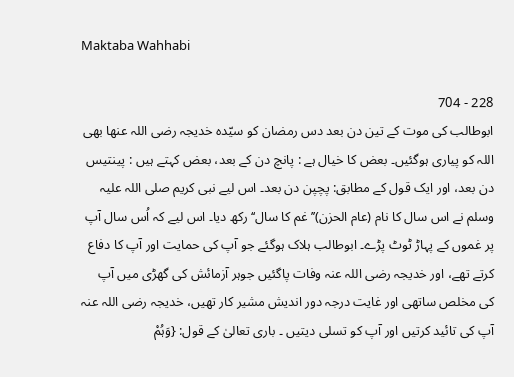Maktaba Wahhabi

228 - 704
ابوطالب کی موت کے تین دن بعد دس رمضان کو سیّدہ خدیجہ رضی اللہ عنھا بھی اللہ کو پیاری ہوگئیں۔ بعض کا خیال ہے : پانچ دن کے بعد، بعض کہتے ہیں : پینتیس دن بعد، اور ایک قول کے مطابق: پچپن دن بعد۔ اس لیے نبی کریم صلی اللہ علیہ وسلم نے اس سال کا نام (عام الحزن)’’غم کا سال‘‘ رکھ دیا۔ اس لیے کہ اُس سال آپ پر غموں کے پہاڑ ٹوٹ پڑے۔ ابوطالب ہلاک ہوگئے جو آپ کی حمایت اور آپ کا دفاع کرتے تھے، اور خدیجہ رضی اللہ عنہ وفات پاگئیں جوہر آزمائش کی گھڑی میں آپ کی مخلص ساتھی اور غایت درجہ دور اندیش مشیر کار تھیں، خدیجہ رضی اللہ عنہ آپ کی تائید کرتیں اور آپ کو تسلی دیتیں ۔ باری تعالیٰ کے قول: {وَہُمْ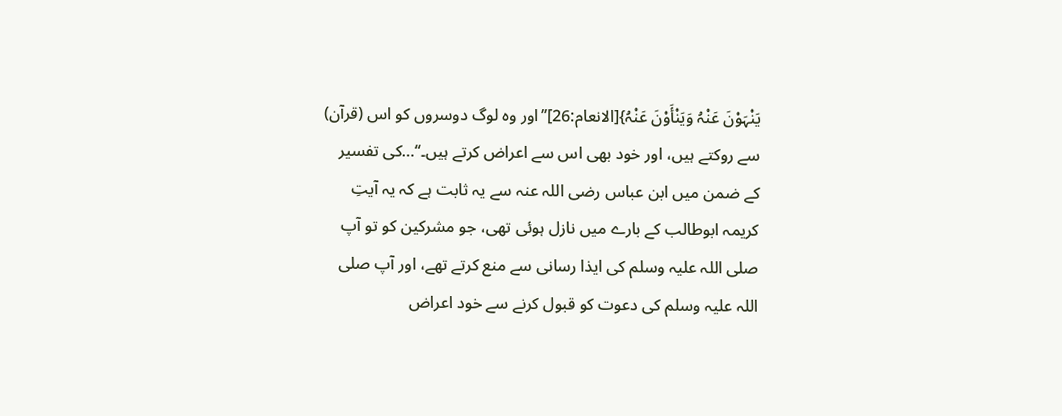یَنْہَوْنَ عَنْہُ وَیَنْأَوْنَ عَنْہُ}[الانعام:26]’’اور وہ لوگ دوسروں کو اس (قرآن) سے روکتے ہیں، اور خود بھی اس سے اعراض کرتے ہیں۔‘‘…کی تفسیر کے ضمن میں ابن عباس رضی اللہ عنہ سے یہ ثابت ہے کہ یہ آیتِ کریمہ ابوطالب کے بارے میں نازل ہوئی تھی، جو مشرکین کو تو آپ صلی اللہ علیہ وسلم کی ایذا رسانی سے منع کرتے تھے، اور آپ صلی اللہ علیہ وسلم کی دعوت کو قبول کرنے سے خود اعراض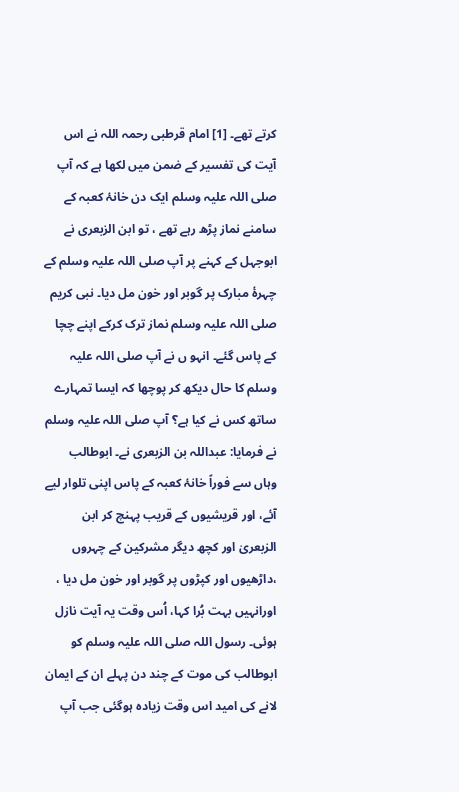کرتے تھے۔ [1] امام قرطبی رحمہ اللہ نے اس آیت کی تفسیر کے ضمن میں لکھا ہے کہ آپ صلی اللہ علیہ وسلم ایک دن خانۂ کعبہ کے سامنے نماز پڑھ رہے تھے ، تو ابن الزبعری نے ابوجہل کے کہنے پر آپ صلی اللہ علیہ وسلم کے چہرۂ مبارک پر گوبر اور خون مل دیا۔ نبی کریم صلی اللہ علیہ وسلم نماز ترک کرکے اپنے چچا کے پاس گئے۔ انہو ں نے آپ صلی اللہ علیہ وسلم کا حال دیکھ کر پوچھا کہ ایسا تمہارے ساتھ کس نے کیا ہے؟ آپ صلی اللہ علیہ وسلم نے فرمایا: عبداللہ بن الزبعری نے۔ ابوطالب وہاں سے فوراً خانۂ کعبہ کے پاس اپنی تلوار لیے آئے، اور قریشیوں کے قریب پہنچ کر ابن الزبعریٰ اور کچھ دیگر مشرکین کے چہروں ،داڑھیوں اور کپڑوں پر گوبر اور خون مل دیا ، اورانہیں بہت بُرا کہا، اُس وقت یہ آیت نازل ہوئی۔ رسول اللہ صلی اللہ علیہ وسلم کو ابوطالب کی موت کے چند دن پہلے ان کے ایمان لانے کی امید اس وقت زیادہ ہوگئی جب آپ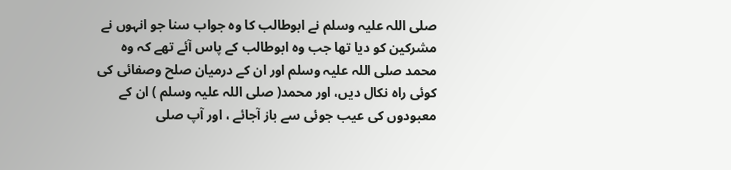صلی اللہ علیہ وسلم نے ابوطالب کا وہ جواب سنا جو انہوں نے مشرکین کو دیا تھا جب وہ ابوطالب کے پاس آئے تھے کہ وہ محمد صلی اللہ علیہ وسلم اور ان کے درمیان صلح وصفائی کی کوئی راہ نکال دیں، اور محمد( صلی اللہ علیہ وسلم ) ان کے معبودوں کی عیب جوئی سے باز آجائے ، اور آپ صلی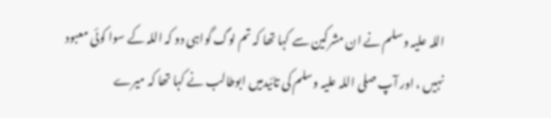اللہ علیہ وسلم نے ان مشرکین سے کہا تھا کہ تم لوگ گواہی دو کہ اللہ کے سوا کوئی معبود نہیں ، اور آپ صلی اللہ علیہ وسلم کی تائیدمیں ابوطالب نے کہا تھا کہ میرے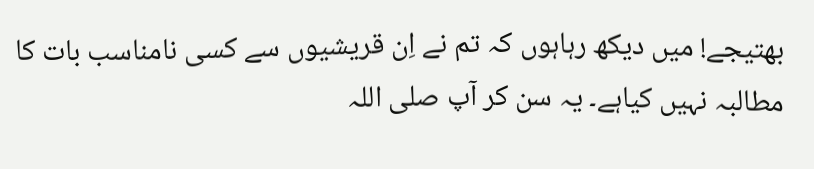بھتیجے! میں دیکھ رہاہوں کہ تم نے اِن قریشیوں سے کسی نامناسب بات کا مطالبہ نہیں کیاہے۔ یہ سن کر آپ صلی اللہ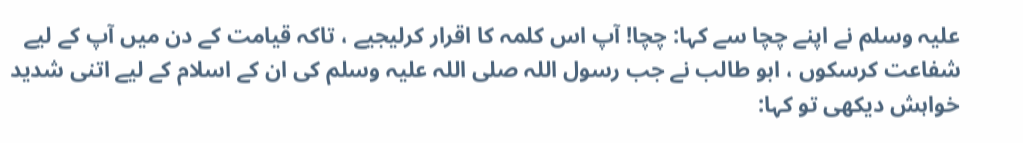علیہ وسلم نے اپنے چچا سے کہا: چچا! آپ اس کلمہ کا اقرار کرلیجیے ، تاکہ قیامت کے دن میں آپ کے لیے شفاعت کرسکوں ، ابو طالب نے جب رسول اللہ صلی اللہ علیہ وسلم کی ان کے اسلام کے لیے اتنی شدید خواہش دیکھی تو کہا: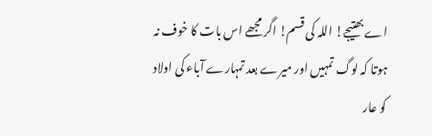اے بھتیجے! اللہ کی قسم! اگر مجھے اس بات کا خوف نہ ہوتا کہ لوگ تمہیں اور میرے بعد تمہارے آباء کی اولاد کو عار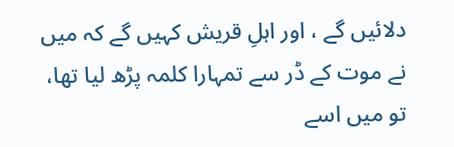دلائیں گے ، اور اہلِ قریش کہیں گے کہ میں نے موت کے ڈر سے تمہارا کلمہ پڑھ لیا تھا، تو میں اسے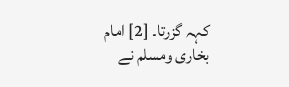کہہ گزرتا۔ [2] امام بخاری ومسلم نے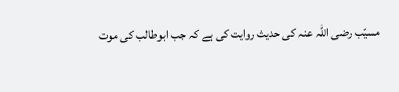مسیّب رضی اللہ عنہ کی حدیث روایت کی ہے کہ جب ابوطالب کی موت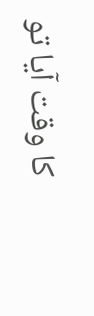کا وقت آیا تو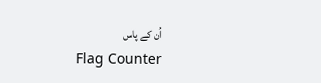اُن کے پاس
Flag Counter